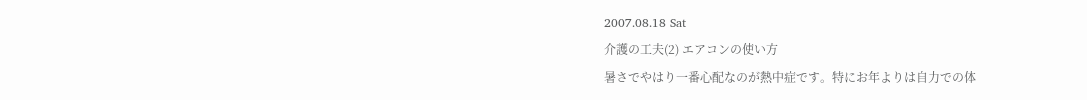2007.08.18 Sat
介護の工夫(2) エアコンの使い方
暑さでやはり一番心配なのが熱中症です。特にお年よりは自力での体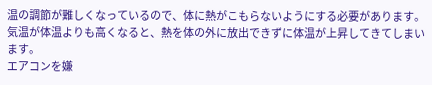温の調節が難しくなっているので、体に熱がこもらないようにする必要があります。気温が体温よりも高くなると、熱を体の外に放出できずに体温が上昇してきてしまいます。
エアコンを嫌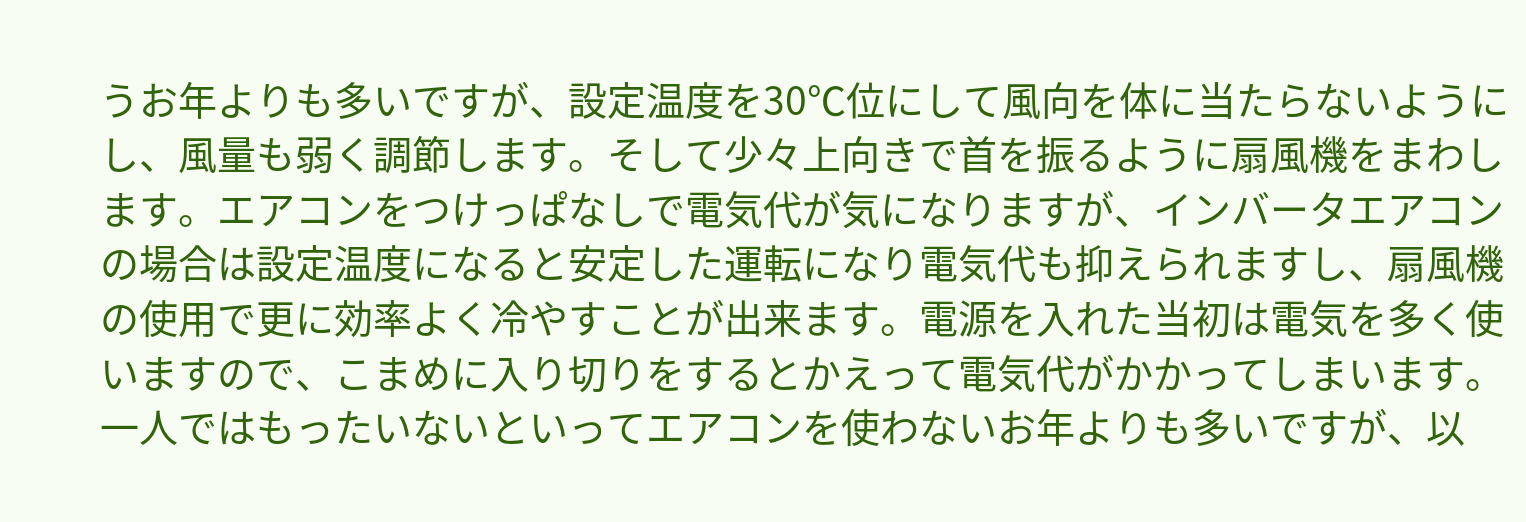うお年よりも多いですが、設定温度を30℃位にして風向を体に当たらないようにし、風量も弱く調節します。そして少々上向きで首を振るように扇風機をまわします。エアコンをつけっぱなしで電気代が気になりますが、インバータエアコンの場合は設定温度になると安定した運転になり電気代も抑えられますし、扇風機の使用で更に効率よく冷やすことが出来ます。電源を入れた当初は電気を多く使いますので、こまめに入り切りをするとかえって電気代がかかってしまいます。
一人ではもったいないといってエアコンを使わないお年よりも多いですが、以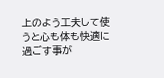上のよう工夫して使うと心も体も快適に過ごす事が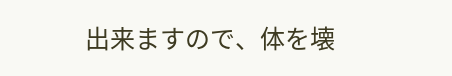出来ますので、体を壊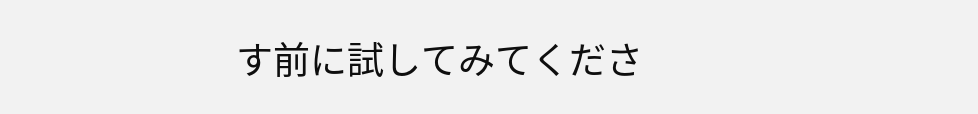す前に試してみてくださ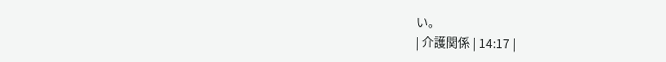い。
| 介護関係 | 14:17 |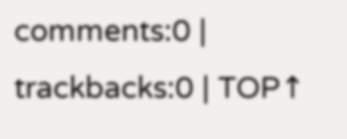comments:0 | trackbacks:0 | TOP↑